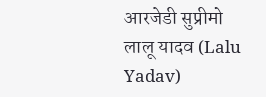आरजेडी सुप्रीमो लालू यादव (Lalu Yadav)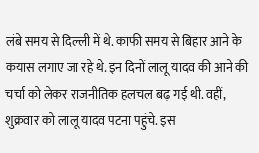लंबे समय से दिल्ली में थे. काफी समय से बिहार आने के कयास लगाए जा रहे थे. इन दिनों लालू यादव की आने की चर्चा को लेकर राजनीतिक हलचल बढ़ गई थी. वहीं, शुक्रवार को लालू यादव पटना पहुंचे. इस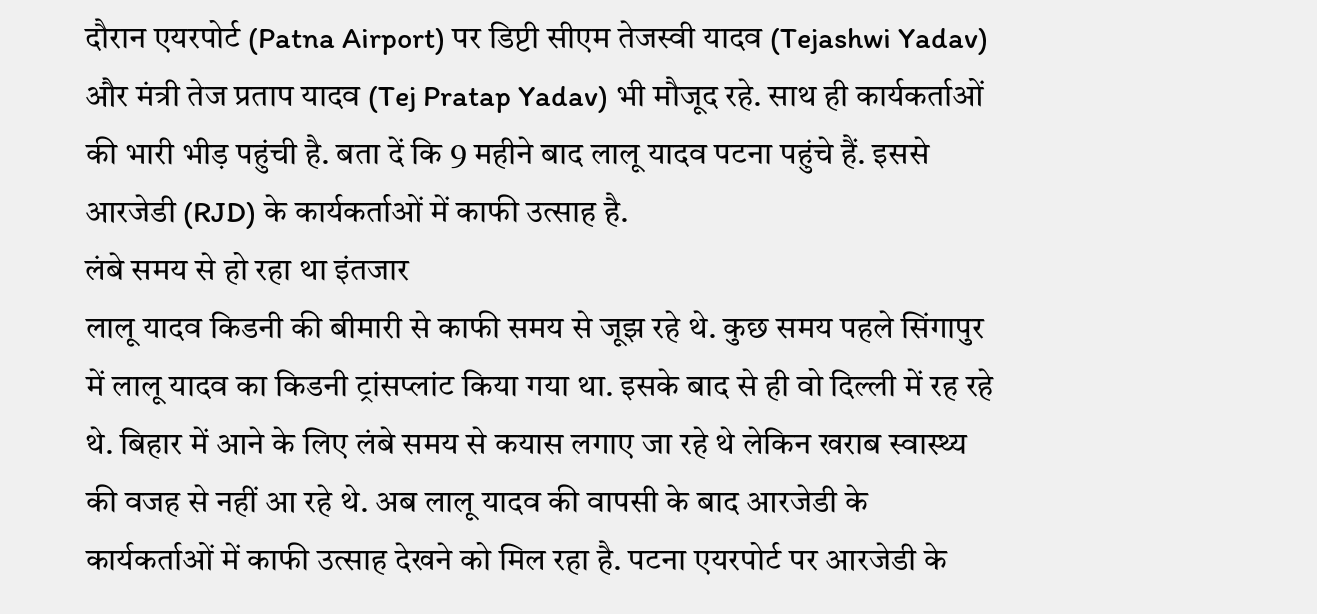दौरान एयरपोर्ट (Patna Airport) पर डिप्टी सीएम तेजस्वी यादव (Tejashwi Yadav) और मंत्री तेज प्रताप यादव (Tej Pratap Yadav) भी मौजूद रहे. साथ ही कार्यकर्ताओं की भारी भीड़ पहुंची है. बता दें कि 9 महीने बाद लालू यादव पटना पहुंचे हैं. इससे आरजेडी (RJD) के कार्यकर्ताओं में काफी उत्साह है.
लंबे समय से हो रहा था इंतजार
लालू यादव किडनी की बीमारी से काफी समय से जूझ रहे थे. कुछ समय पहले सिंगापुर में लालू यादव का किडनी ट्रांसप्लांट किया गया था. इसके बाद से ही वो दिल्ली में रह रहे थे. बिहार में आने के लिए लंबे समय से कयास लगाए जा रहे थे लेकिन खराब स्वास्थ्य की वजह से नहीं आ रहे थे. अब लालू यादव की वापसी के बाद आरजेडी के कार्यकर्ताओं में काफी उत्साह देखने को मिल रहा है. पटना एयरपोर्ट पर आरजेडी के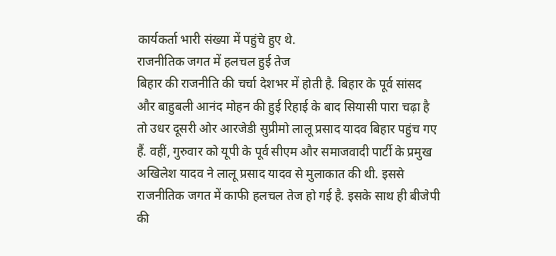कार्यकर्ता भारी संख्या में पहुंचे हुए थे.
राजनीतिक जगत में हलचल हुई तेज
बिहार की राजनीति की चर्चा देशभर में होती है. बिहार के पूर्व सांसद और बाहुबली आनंद मोहन की हुई रिहाई के बाद सियासी पारा चढ़ा है तो उधर दूसरी ओर आरजेडी सुप्रीमो लालू प्रसाद यादव बिहार पहुंच गए हैं. वहीं, गुरुवार को यूपी के पूर्व सीएम और समाजवादी पार्टी के प्रमुख अखिलेश यादव ने लालू प्रसाद यादव से मुलाकात की थी. इससे राजनीतिक जगत में काफी हलचल तेज हो गई है. इसके साथ ही बीजेपी की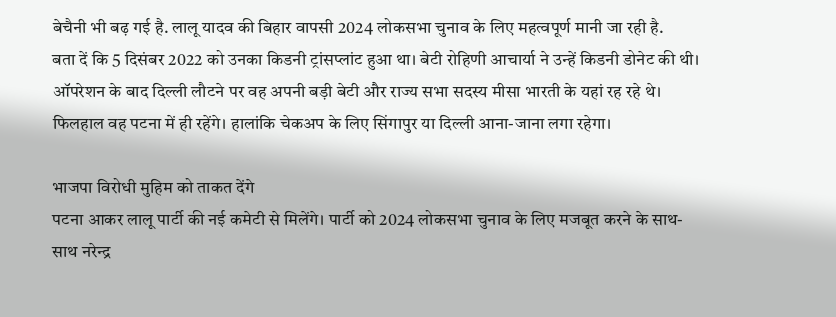बेचैनी भी बढ़ गई है. लालू यादव की बिहार वापसी 2024 लोकसभा चुनाव के लिए महत्वपूर्ण मानी जा रही है.
बता दें कि 5 दिसंबर 2022 को उनका किडनी ट्रांसप्लांट हुआ था। बेटी रोहिणी आचार्या ने उन्हें किडनी डोनेट की थी। ऑपरेशन के बाद दिल्ली लौटने पर वह अपनी बड़ी बेटी और राज्य सभा सदस्य मीसा भारती के यहां रह रहे थे। फिलहाल वह पटना में ही रहेंगे। हालांकि चेकअप के लिए सिंगापुर या दिल्ली आना-जाना लगा रहेगा।

भाजपा विरोधी मुहिम को ताकत देंगे
पटना आकर लालू पार्टी की नई कमेटी से मिलेंगे। पार्टी को 2024 लोकसभा चुनाव के लिए मजबूत करने के साथ-साथ नरेन्द्र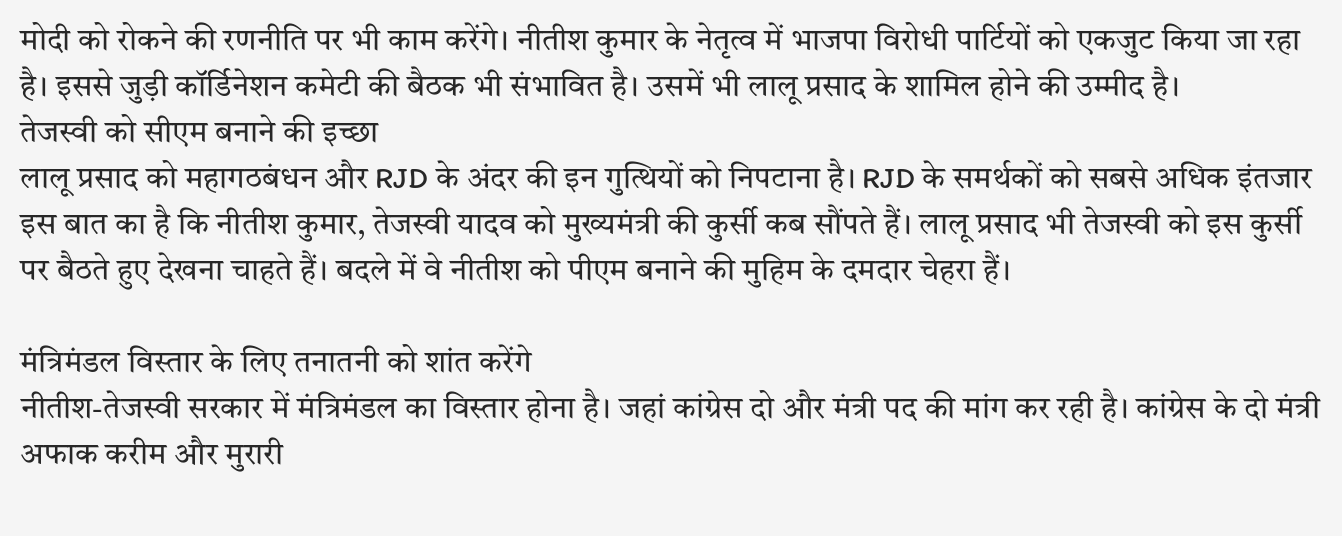मोदी को रोकने की रणनीति पर भी काम करेंगे। नीतीश कुमार के नेतृत्व में भाजपा विरोधी पार्टियों को एकजुट किया जा रहा है। इससे जुड़ी कॉर्डिनेशन कमेटी की बैठक भी संभावित है। उसमें भी लालू प्रसाद के शामिल होने की उम्मीद है।
तेजस्वी को सीएम बनाने की इच्छा
लालू प्रसाद को महागठबंधन और RJD के अंदर की इन गुत्थियों को निपटाना है। RJD के समर्थकों को सबसे अधिक इंतजार इस बात का है कि नीतीश कुमार, तेजस्वी यादव को मुख्यमंत्री की कुर्सी कब सौंपते हैं। लालू प्रसाद भी तेजस्वी को इस कुर्सी पर बैठते हुए देखना चाहते हैं। बदले में वे नीतीश को पीएम बनाने की मुहिम के दमदार चेहरा हैं।

मंत्रिमंडल विस्तार के लिए तनातनी को शांत करेंगे
नीतीश-तेजस्वी सरकार में मंत्रिमंडल का विस्तार होना है। जहां कांग्रेस दो और मंत्री पद की मांग कर रही है। कांग्रेस के दो मंत्री अफाक करीम और मुरारी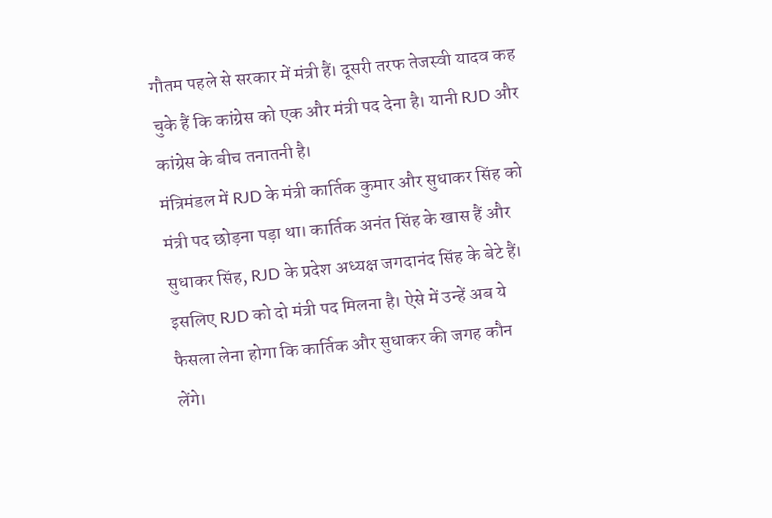गौतम पहले से सरकार में मंत्री हैं। दूसरी तरफ तेजस्वी यादव कह चुके हैं कि कांग्रेस को एक और मंत्री पद देना है। यानी RJD और कांग्रेस के बीच तनातनी है।
मंत्रिमंडल में RJD के मंत्री कार्तिक कुमार और सुधाकर सिंह को मंत्री पद छोड़ना पड़ा था। कार्तिक अनंत सिंह के खास हैं और सुधाकर सिंह, RJD के प्रदेश अध्यक्ष जगदानंद सिंह के बेटे हैं। इसलिए RJD को दो मंत्री पद मिलना है। ऐसे में उन्हें अब ये फैसला लेना होगा कि कार्तिक और सुधाकर की जगह कौन लेंगे।